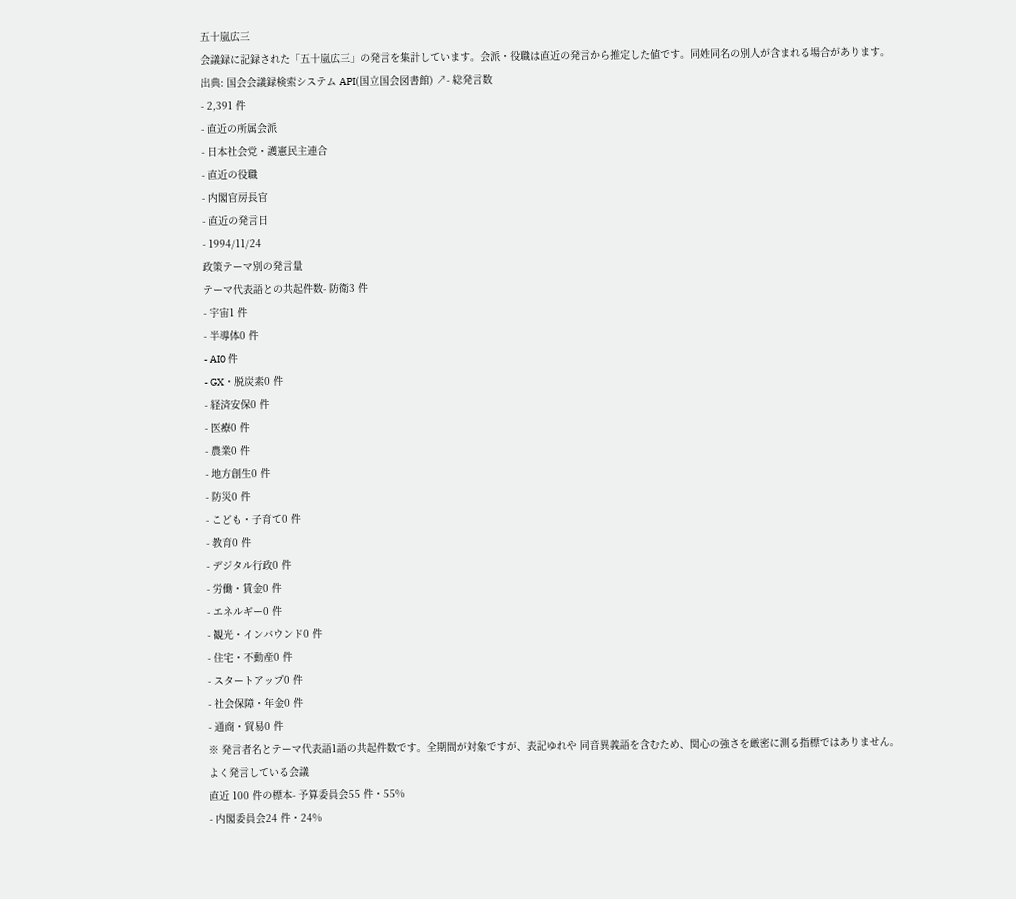五十嵐広三
会議録に記録された「五十嵐広三」の発言を集計しています。会派・役職は直近の発言から推定した値です。同姓同名の別人が含まれる場合があります。
出典: 国会会議録検索システム API(国立国会図書館) ↗- 総発言数
- 2,391 件
- 直近の所属会派
- 日本社会党・護憲民主連合
- 直近の役職
- 内閣官房長官
- 直近の発言日
- 1994/11/24
政策テーマ別の発言量
テーマ代表語との共起件数- 防衛3 件
- 宇宙1 件
- 半導体0 件
- AI0 件
- GX・脱炭素0 件
- 経済安保0 件
- 医療0 件
- 農業0 件
- 地方創生0 件
- 防災0 件
- こども・子育て0 件
- 教育0 件
- デジタル行政0 件
- 労働・賃金0 件
- エネルギー0 件
- 観光・インバウンド0 件
- 住宅・不動産0 件
- スタートアップ0 件
- 社会保障・年金0 件
- 通商・貿易0 件
※ 発言者名とテーマ代表語1語の共起件数です。全期間が対象ですが、表記ゆれや 同音異義語を含むため、関心の強さを厳密に測る指標ではありません。
よく発言している会議
直近 100 件の標本- 予算委員会55 件・55%
- 内閣委員会24 件・24%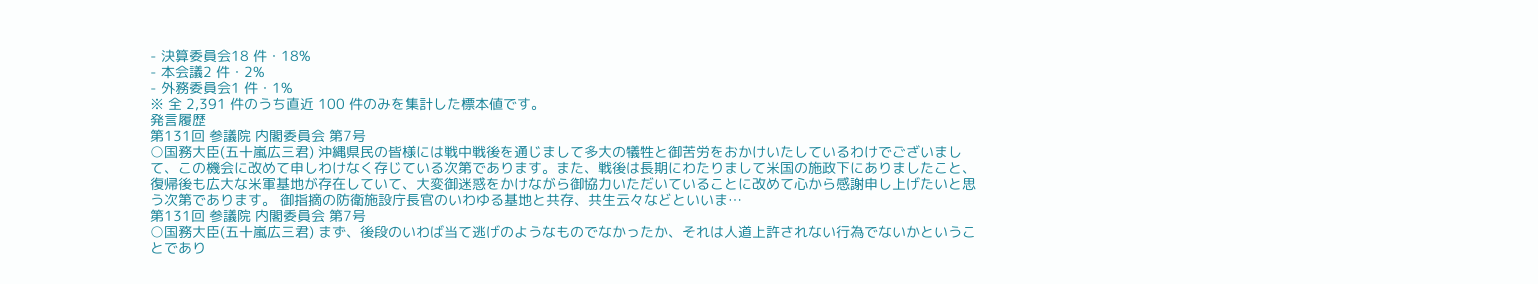- 決算委員会18 件・18%
- 本会議2 件・2%
- 外務委員会1 件・1%
※ 全 2,391 件のうち直近 100 件のみを集計した標本値です。
発言履歴
第131回 参議院 内閣委員会 第7号
○国務大臣(五十嵐広三君) 沖縄県民の皆様には戦中戦後を通じまして多大の犠牲と御苦労をおかけいたしているわけでございまして、この機会に改めて申しわけなく存じている次第であります。また、戦後は長期にわたりまして米国の施政下にありましたこと、復帰後も広大な米軍基地が存在していて、大変御迷惑をかけながら御協力いただいていることに改めて心から感謝申し上げたいと思う次第であります。 御指摘の防衛施設庁長官のいわゆる基地と共存、共生云々などといいま…
第131回 参議院 内閣委員会 第7号
○国務大臣(五十嵐広三君) まず、後段のいわば当て逃げのようなものでなかったか、それは人道上許されない行為でないかということであり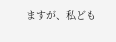ますが、私ども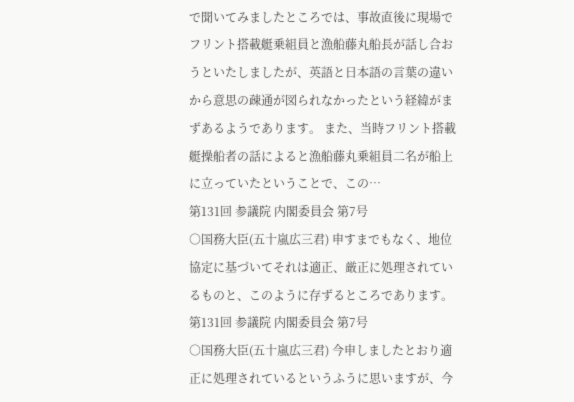で聞いてみましたところでは、事故直後に現場でフリント搭載艇乗組員と漁船藤丸船長が話し合おうといたしましたが、英語と日本語の言葉の違いから意思の疎通が図られなかったという経緯がまずあるようであります。 また、当時フリント搭載艇操船者の話によると漁船藤丸乗組員二名が船上に立っていたということで、この…
第131回 参議院 内閣委員会 第7号
○国務大臣(五十嵐広三君) 申すまでもなく、地位協定に基づいてそれは適正、厳正に処理されているものと、このように存ずるところであります。
第131回 参議院 内閣委員会 第7号
○国務大臣(五十嵐広三君) 今申しましたとおり適正に処理されているというふうに思いますが、今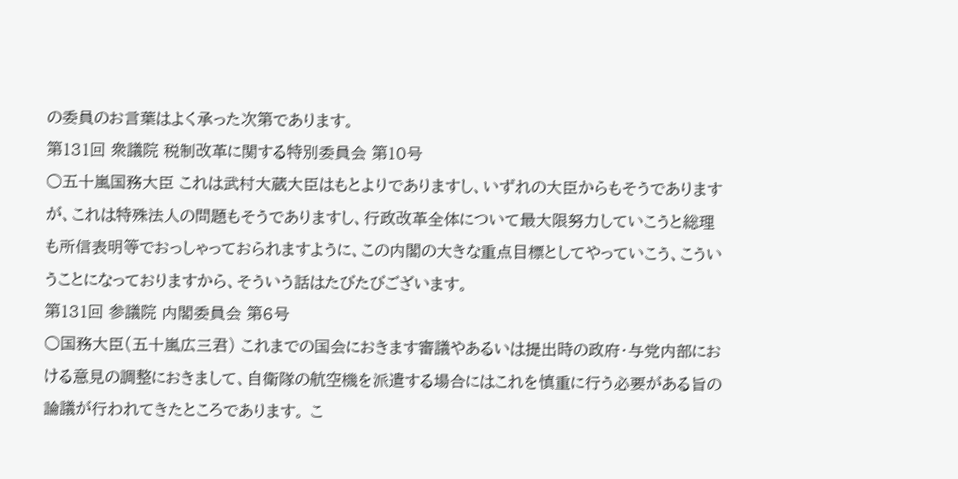の委員のお言葉はよく承った次第であります。
第131回 衆議院 税制改革に関する特別委員会 第10号
○五十嵐国務大臣 これは武村大蔵大臣はもとよりでありますし、いずれの大臣からもそうでありますが、これは特殊法人の問題もそうでありますし、行政改革全体について最大限努力していこうと総理も所信表明等でおっしゃっておられますように、この内閣の大きな重点目標としてやっていこう、こういうことになっておりますから、そういう話はたびたびございます。
第131回 参議院 内閣委員会 第6号
○国務大臣(五十嵐広三君) これまでの国会におきます審議やあるいは提出時の政府・与党内部における意見の調整におきまして、自衛隊の航空機を派遣する場合にはこれを慎重に行う必要がある旨の論議が行われてきたところであります。 こ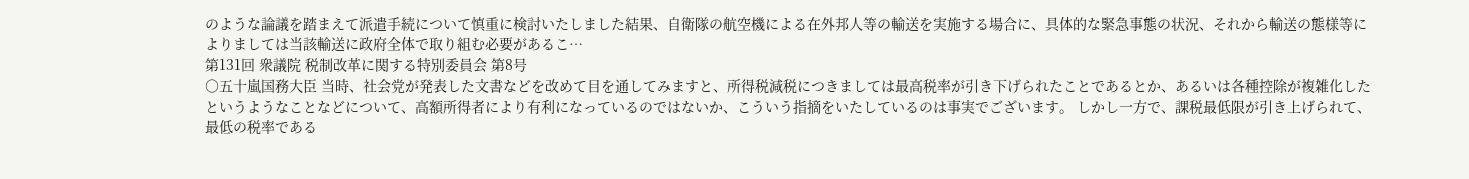のような論議を踏まえて派遣手続について慎重に検討いたしました結果、自衛隊の航空機による在外邦人等の輸送を実施する場合に、具体的な緊急事態の状況、それから輸送の態様等によりましては当該輸送に政府全体で取り組む必要があるこ…
第131回 衆議院 税制改革に関する特別委員会 第8号
○五十嵐国務大臣 当時、社会党が発表した文書などを改めて目を通してみますと、所得税減税につきましては最高税率が引き下げられたことであるとか、あるいは各種控除が複雑化したというようなことなどについて、高額所得者により有利になっているのではないか、こういう指摘をいたしているのは事実でございます。 しかし一方で、課税最低限が引き上げられて、最低の税率である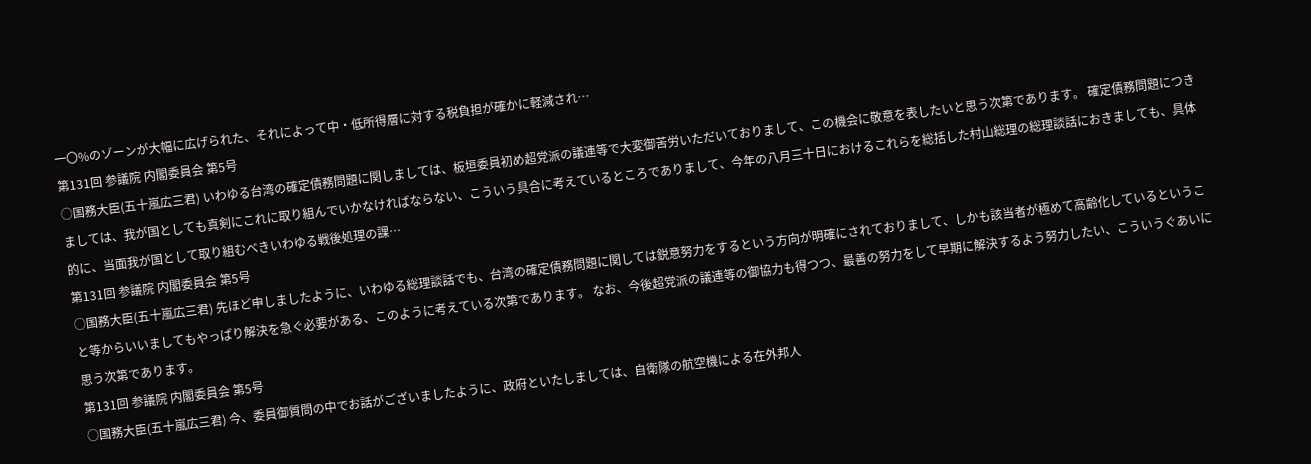一〇%のゾーンが大幅に広げられた、それによって中・低所得層に対する税負担が確かに軽減され…
第131回 参議院 内閣委員会 第5号
○国務大臣(五十嵐広三君) いわゆる台湾の確定債務問題に関しましては、板垣委員初め超党派の議連等で大変御苦労いただいておりまして、この機会に敬意を表したいと思う次第であります。 確定債務問題につきましては、我が国としても真剣にこれに取り組んでいかなければならない、こういう具合に考えているところでありまして、今年の八月三十日におけるこれらを総括した村山総理の総理談話におきましても、具体的に、当面我が国として取り組むべきいわゆる戦後処理の課…
第131回 参議院 内閣委員会 第5号
○国務大臣(五十嵐広三君) 先ほど申しましたように、いわゆる総理談話でも、台湾の確定債務問題に関しては鋭意努力をするという方向が明確にされておりまして、しかも該当者が極めて高齢化しているということ等からいいましてもやっぱり解決を急ぐ必要がある、このように考えている次第であります。 なお、今後超党派の議連等の御協力も得つつ、最善の努力をして早期に解決するよう努力したい、こういうぐあいに思う次第であります。
第131回 参議院 内閣委員会 第5号
○国務大臣(五十嵐広三君) 今、委員御質問の中でお話がございましたように、政府といたしましては、自衛隊の航空機による在外邦人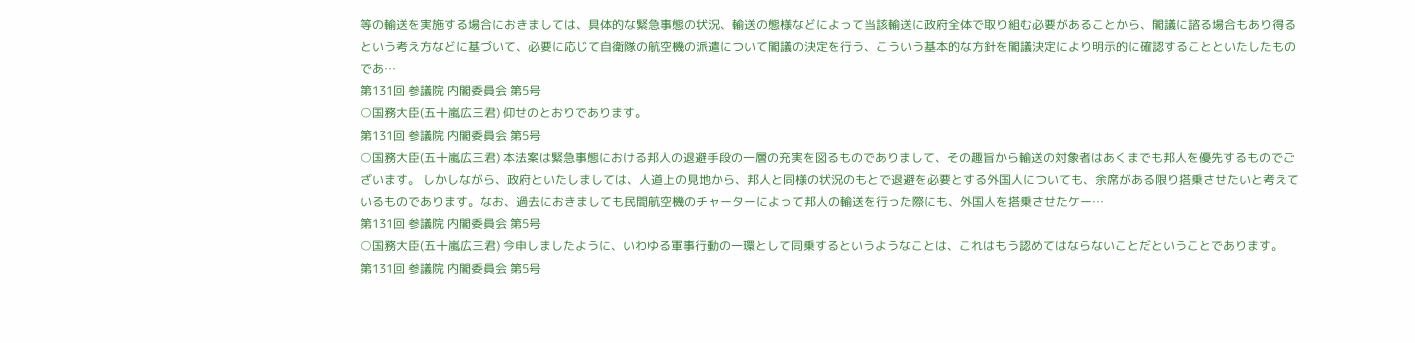等の輸送を実施する場合におきましては、具体的な緊急事態の状況、輸送の態様などによって当該輸送に政府全体で取り組む必要があることから、閣議に諮る場合もあり得るという考え方などに基づいて、必要に応じて自衛隊の航空機の派遣について閣議の決定を行う、こういう基本的な方針を閣議決定により明示的に確認することといたしたものであ…
第131回 参議院 内閣委員会 第5号
○国務大臣(五十嵐広三君) 仰せのとおりであります。
第131回 参議院 内閣委員会 第5号
○国務大臣(五十嵐広三君) 本法案は緊急事態における邦人の退避手段の一層の充実を図るものでありまして、その趣旨から輸送の対象者はあくまでも邦人を優先するものでございます。 しかしながら、政府といたしましては、人道上の見地から、邦人と同様の状況のもとで退避を必要とする外国人についても、余席がある限り搭乗させたいと考えているものであります。なお、過去におきましても民間航空機のチャーターによって邦人の輸送を行った際にも、外国人を搭乗させたケー…
第131回 参議院 内閣委員会 第5号
○国務大臣(五十嵐広三君) 今申しましたように、いわゆる軍事行動の一環として同乗するというようなことは、これはもう認めてはならないことだということであります。
第131回 参議院 内閣委員会 第5号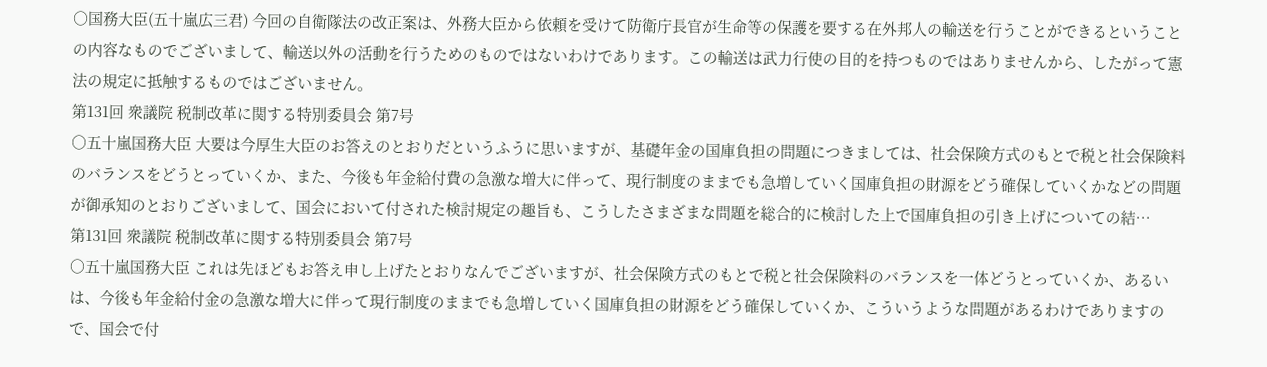○国務大臣(五十嵐広三君) 今回の自衛隊法の改正案は、外務大臣から依頼を受けて防衛庁長官が生命等の保護を要する在外邦人の輸送を行うことができるということの内容なものでございまして、輸送以外の活動を行うためのものではないわけであります。この輸送は武力行使の目的を持つものではありませんから、したがって憲法の規定に抵触するものではございません。
第131回 衆議院 税制改革に関する特別委員会 第7号
○五十嵐国務大臣 大要は今厚生大臣のお答えのとおりだというふうに思いますが、基礎年金の国庫負担の問題につきましては、社会保険方式のもとで税と社会保険料のバランスをどうとっていくか、また、今後も年金給付費の急激な増大に伴って、現行制度のままでも急増していく国庫負担の財源をどう確保していくかなどの問題が御承知のとおりございまして、国会において付された検討規定の趣旨も、こうしたさまざまな問題を総合的に検討した上で国庫負担の引き上げについての結…
第131回 衆議院 税制改革に関する特別委員会 第7号
○五十嵐国務大臣 これは先ほどもお答え申し上げたとおりなんでございますが、社会保険方式のもとで税と社会保険料のバランスを一体どうとっていくか、あるいは、今後も年金給付金の急激な増大に伴って現行制度のままでも急増していく国庫負担の財源をどう確保していくか、こういうような問題があるわけでありますので、国会で付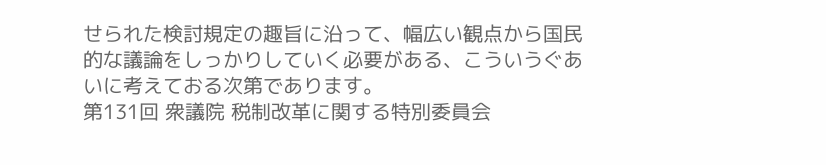せられた検討規定の趣旨に沿って、幅広い観点から国民的な議論をしっかりしていく必要がある、こういうぐあいに考えておる次第であります。
第131回 衆議院 税制改革に関する特別委員会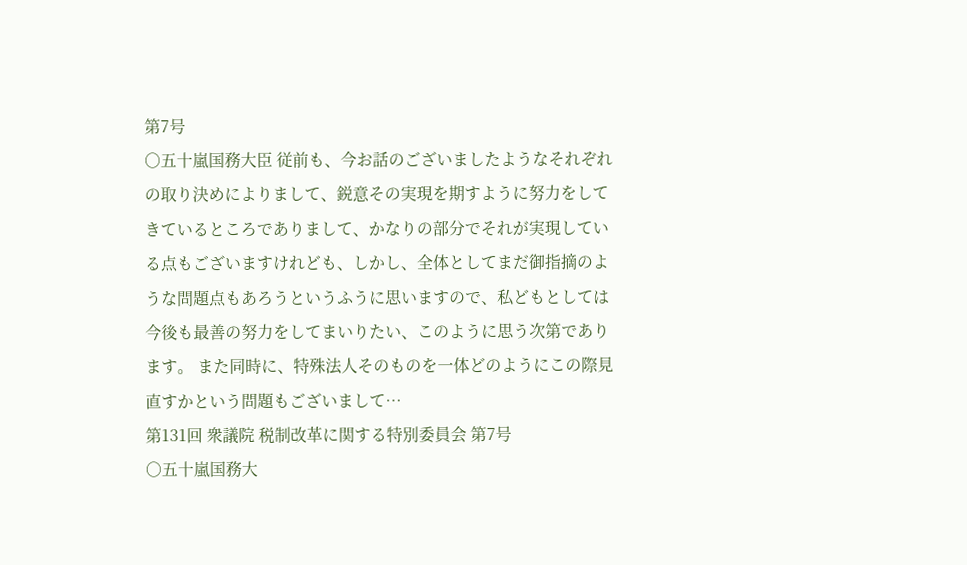第7号
○五十嵐国務大臣 従前も、今お話のございましたようなそれぞれの取り決めによりまして、鋭意その実現を期すように努力をしてきているところでありまして、かなりの部分でそれが実現している点もございますけれども、しかし、全体としてまだ御指摘のような問題点もあろうというふうに思いますので、私どもとしては今後も最善の努力をしてまいりたい、このように思う次第であります。 また同時に、特殊法人そのものを一体どのようにこの際見直すかという問題もございまして…
第131回 衆議院 税制改革に関する特別委員会 第7号
○五十嵐国務大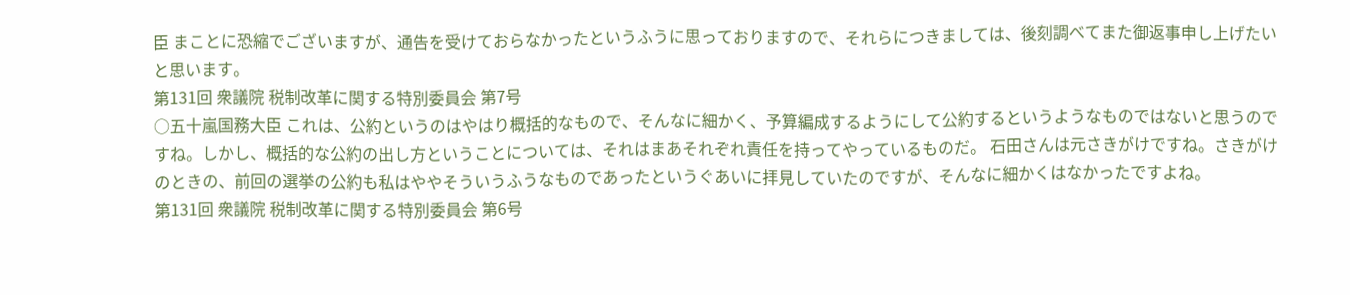臣 まことに恐縮でございますが、通告を受けておらなかったというふうに思っておりますので、それらにつきましては、後刻調べてまた御返事申し上げたいと思います。
第131回 衆議院 税制改革に関する特別委員会 第7号
○五十嵐国務大臣 これは、公約というのはやはり概括的なもので、そんなに細かく、予算編成するようにして公約するというようなものではないと思うのですね。しかし、概括的な公約の出し方ということについては、それはまあそれぞれ責任を持ってやっているものだ。 石田さんは元さきがけですね。さきがけのときの、前回の選挙の公約も私はややそういうふうなものであったというぐあいに拝見していたのですが、そんなに細かくはなかったですよね。
第131回 衆議院 税制改革に関する特別委員会 第6号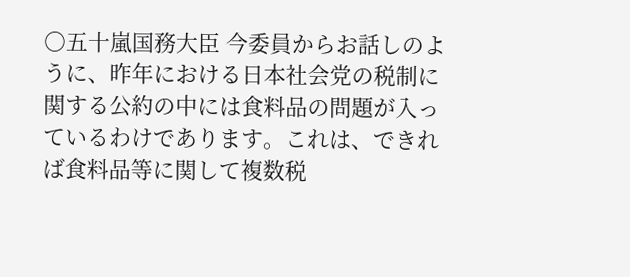○五十嵐国務大臣 今委員からお話しのように、昨年における日本社会党の税制に関する公約の中には食料品の問題が入っているわけであります。これは、できれば食料品等に関して複数税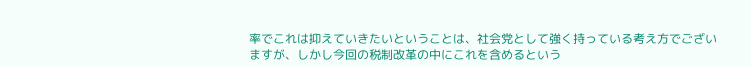率でこれは抑えていきたいということは、社会党として強く持っている考え方でございますが、しかし今回の税制改革の中にこれを含めるという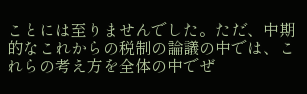ことには至りませんでした。ただ、中期的なこれからの税制の論議の中では、これらの考え方を全体の中でぜ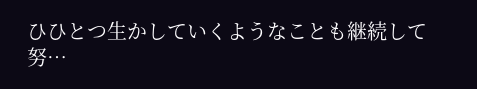ひひとつ生かしていくようなことも継続して努…